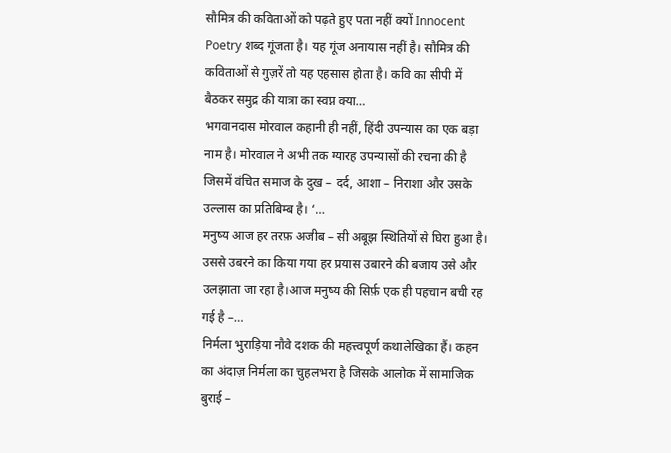सौमित्र की कविताओं को पढ़ते हुए पता नहीं क्यों Innocent Poetry शब्द गूंजता है। यह गूंज अनायास नहीं है। सौमित्र की कविताओं से गुज़रें तो यह एहसास होता है। कवि का सीपी में बैठकर समुद्र की यात्रा का स्वप्न क्या…
भगवानदास मोरवाल कहानी ही नहीं, हिंदी उपन्यास का एक बड़ा नाम है। मोरवाल ने अभी तक ग्यारह उपन्यासों की रचना की है जिसमें वंचित समाज के दुख – दर्द, आशा – निराशा और उसके उल्लास का प्रतिबिम्ब है। ‘…
मनुष्य आज हर तरफ़ अजीब – सी अबूझ स्थितियों से घिरा हुआ है। उससे उबरने का किया गया हर प्रयास उबारने की बजाय उसे और उलझाता जा रहा है।आज मनुष्य की सिर्फ़ एक ही पहचान बची रह गई है –…
निर्मला भुराड़िया नौवे दशक की महत्त्वपूर्ण कथालेखिका हैं। कहन का अंदाज़ निर्मला का चुहलभरा है जिसके आलोक में सामाजिक बुराई –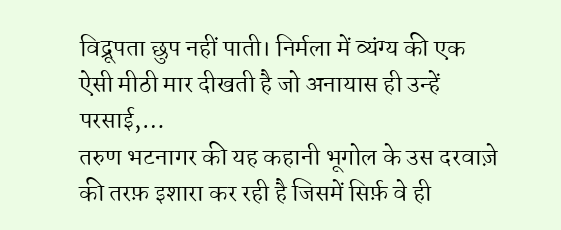विद्रूपता छुप नहीं पाती। निर्मला में व्यंग्य की एक ऐसी मीठी मार दीखती है जो अनायास ही उन्हें परसाई,…
तरुण भटनागर की यह कहानी भूगोल के उस दरवाज़े की तरफ़ इशारा कर रही है जिसमें सिर्फ़ वे ही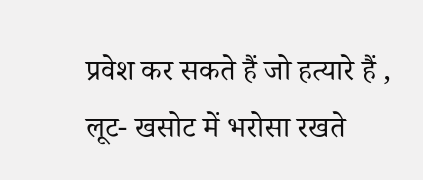प्रवेश कर सकते हैं जो हत्यारे हैं , लूट- खसोट में भरोसा रखते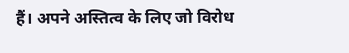हैं। अपने अस्तित्व के लिए जो विरोध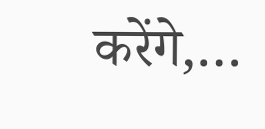करेंगे,…